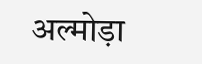अल्मोड़ा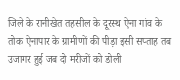जिले के रानीखेत तहसील के दूरस्थ ऐना गांव के तोक ऐनापार के ग्रामीणों की पीड़ा इसी सप्ताह तब उजागर हुई जब दो मरीजों को डोली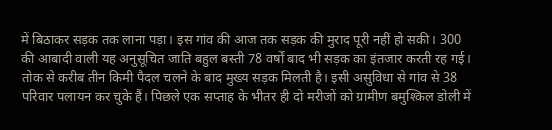में बिठाकर सड़क तक लाना पड़ा। इस गांव की आज तक सड़क की मुराद पूरी नहीं हो सकी। 300 की आबादी वाली यह अनुसूचित जाति बहुल बस्ती 78 वर्षों बाद भी सड़क का इंतजार करती रह गई।
तोक से करीब तीन किमी पैदल चलने के बाद मुख्य सड़क मिलती है। इसी असुविधा से गांव से 38 परिवार पलायन कर चुके हैं। पिछले एक सप्ताह के भीतर ही दो मरीजों को ग्रामीण बमुश्किल डोली में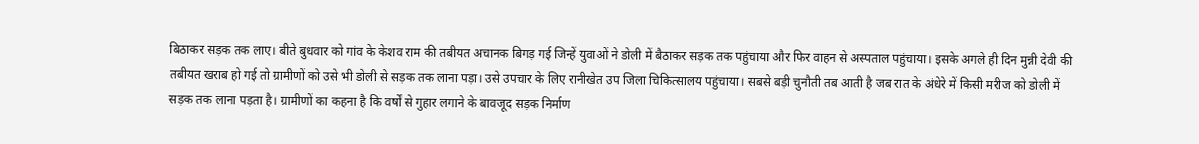बिठाकर सड़क तक लाए। बीते बुधवार को गांव के केशव राम की तबीयत अचानक बिगड़ गई जिन्हें युवाओं ने डोली में बैठाकर सड़क तक पहुंचाया और फिर वाहन से अस्पताल पहुंचाया। इसके अगले ही दिन मुन्नी देवी की तबीयत खराब हो गई तो ग्रामीणों को उसे भी डोली से सड़क तक लाना पड़ा। उसे उपचार के लिए रानीखेत उप जिला चिकित्सालय पहुंचाया। सबसे बड़ी चुनौती तब आती है जब रात के अंधेरे में किसी मरीज को डोली में सड़क तक लाना पड़ता है। ग्रामीणों का कहना है कि वर्षों से गुहार लगाने के बावजूद सड़क निर्माण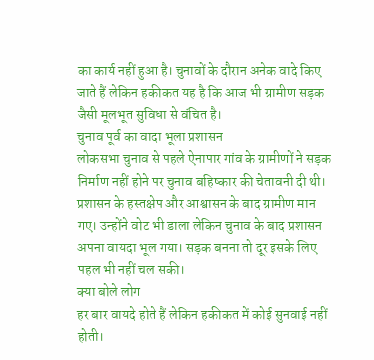का कार्य नहीं हुआ है। चुनावों के दौरान अनेक वादे किए जाते हैं लेकिन हकीकत यह है कि आज भी ग्रामीण सड़क जैसी मूलभूत सुविधा से वंचित है।
चुनाव पूर्व का वादा भूला प्रशासन
लोकसभा चुनाव से पहले ऐनापार गांव के ग्रामीणों ने सड़क निर्माण नहीं होने पर चुनाव बहिष्कार की चेतावनी दी थी। प्रशासन के हस्तक्षेप और आश्वासन के बाद ग्रामीण मान गए। उन्होंने वोट भी डाला लेकिन चुनाव के बाद प्रशासन अपना वायदा भूल गया। सड़क बनना तो दूर इसके लिए पहल भी नहीं चल सकी।
क्या बोले लोग
हर बार वायदे होते हैं लेकिन हकीकत में कोई सुनवाई नहीं होती।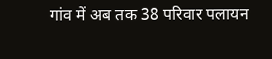गांव में अब तक 38 परिवार पलायन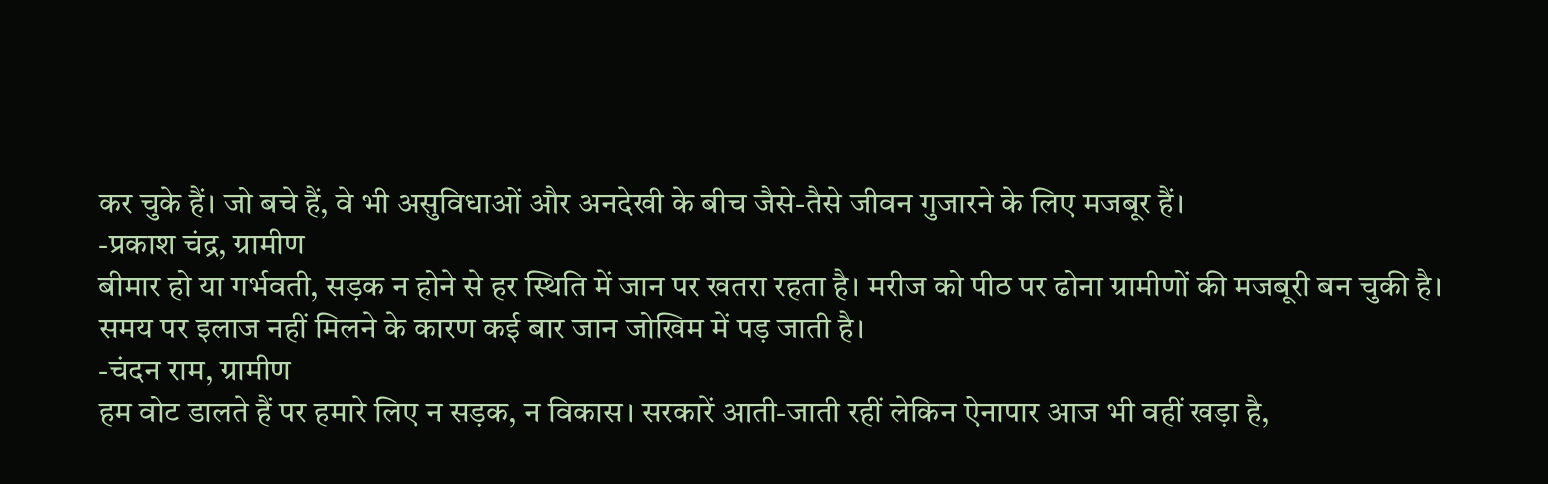कर चुके हैं। जो बचे हैं, वे भी असुविधाओं और अनदेखी के बीच जैसे-तैसे जीवन गुजारने के लिए मजबूर हैं।
-प्रकाश चंद्र, ग्रामीण
बीमार हो या गर्भवती, सड़क न होने से हर स्थिति में जान पर खतरा रहता है। मरीज को पीठ पर ढोना ग्रामीणों की मजबूरी बन चुकी है। समय पर इलाज नहीं मिलने के कारण कई बार जान जोखिम में पड़ जाती है।
-चंदन राम, ग्रामीण
हम वोट डालते हैं पर हमारे लिए न सड़क, न विकास। सरकारें आती-जाती रहीं लेकिन ऐनापार आज भी वहीं खड़ा है,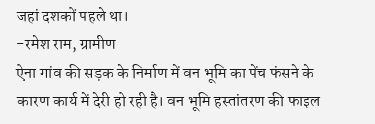जहां दशकों पहले था।
-रमेश राम, ग्रामीण
ऐना गांव की सड़क के निर्माण में वन भूमि का पेंच फंसने के कारण कार्य में देरी हो रही है। वन भूमि हस्तांतरण की फाइल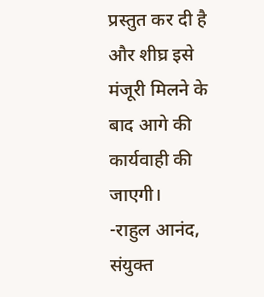प्रस्तुत कर दी है और शीघ्र इसे मंजूरी मिलने के बाद आगे की कार्यवाही की जाएगी।
-राहुल आनंद, संयुक्त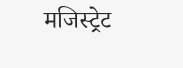मजिस्ट्रेट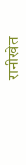रानीखेत